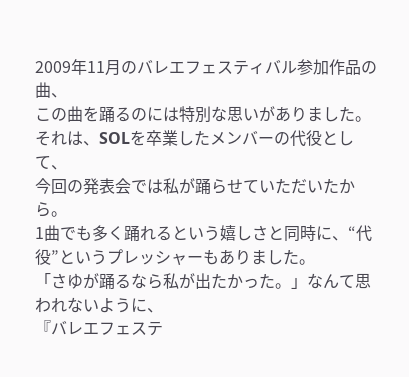2009年11月のバレエフェスティバル参加作品の曲、
この曲を踊るのには特別な思いがありました。
それは、SOLを卒業したメンバーの代役として、
今回の発表会では私が踊らせていただいたから。
1曲でも多く踊れるという嬉しさと同時に、“代役”というプレッシャーもありました。
「さゆが踊るなら私が出たかった。」なんて思われないように、
『バレエフェステ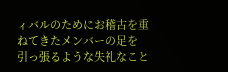ィバルのためにお稽古を重ねてきたメンバーの足を
引っ張るような失礼なこと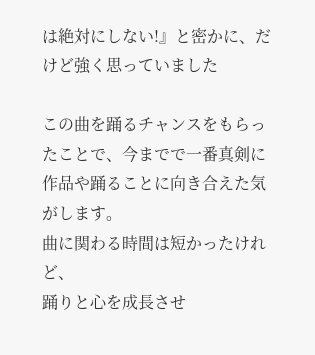は絶対にしない!』と密かに、だけど強く思っていました

この曲を踊るチャンスをもらったことで、今までで一番真剣に
作品や踊ることに向き合えた気がします。
曲に関わる時間は短かったけれど、
踊りと心を成長させ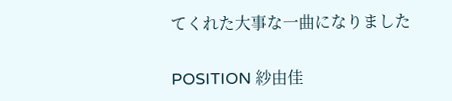てくれた大事な一曲になりました

POSITION 紗由佳